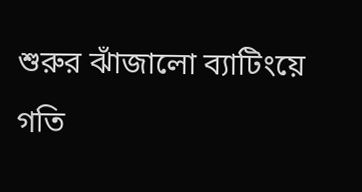শুরুর ঝাঁজালো ব্যাটিংয়ে গতি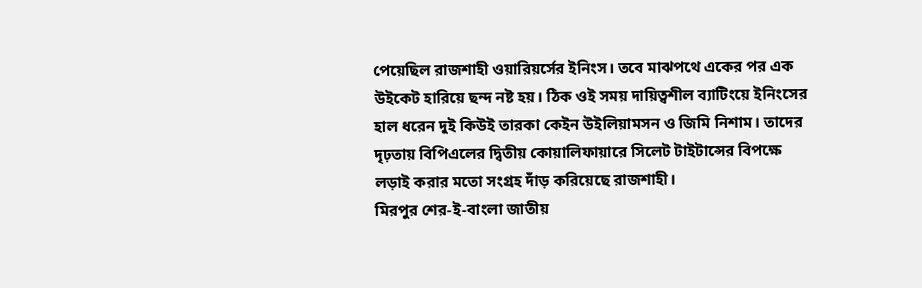পেয়েছিল রাজশাহী ওয়ারিয়র্সের ইনিংস। তবে মাঝপথে একের পর এক উইকেট হারিয়ে ছন্দ নষ্ট হয়। ঠিক ওই সময় দায়িত্বশীল ব্যাটিংয়ে ইনিংসের হাল ধরেন দুই কিউই তারকা কেইন উইলিয়ামসন ও জিমি নিশাম। তাদের দৃঢ়তায় বিপিএলের দ্বিতীয় কোয়ালিফায়ারে সিলেট টাইটান্সের বিপক্ষে লড়াই করার মতো সংগ্রহ দাঁড় করিয়েছে রাজশাহী।
মিরপুর শের-ই-বাংলা জাতীয়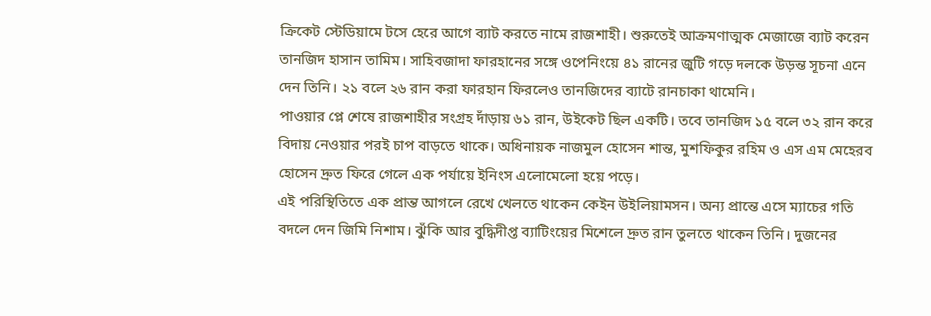ক্রিকেট স্টেডিয়ামে টসে হেরে আগে ব্যাট করতে নামে রাজশাহী। শুরুতেই আক্রমণাত্মক মেজাজে ব্যাট করেন তানজিদ হাসান তামিম। সাহিবজাদা ফারহানের সঙ্গে ওপেনিংয়ে ৪১ রানের জুটি গড়ে দলকে উড়ন্ত সূচনা এনে দেন তিনি। ২১ বলে ২৬ রান করা ফারহান ফিরলেও তানজিদের ব্যাটে রানচাকা থামেনি।
পাওয়ার প্লে শেষে রাজশাহীর সংগ্রহ দাঁড়ায় ৬১ রান, উইকেট ছিল একটি। তবে তানজিদ ১৫ বলে ৩২ রান করে বিদায় নেওয়ার পরই চাপ বাড়তে থাকে। অধিনায়ক নাজমুল হোসেন শান্ত, মুশফিকুর রহিম ও এস এম মেহেরব হোসেন দ্রুত ফিরে গেলে এক পর্যায়ে ইনিংস এলোমেলো হয়ে পড়ে।
এই পরিস্থিতিতে এক প্রান্ত আগলে রেখে খেলতে থাকেন কেইন উইলিয়ামসন। অন্য প্রান্তে এসে ম্যাচের গতি বদলে দেন জিমি নিশাম। ঝুঁকি আর বুদ্ধিদীপ্ত ব্যাটিংয়ের মিশেলে দ্রুত রান তুলতে থাকেন তিনি। দুজনের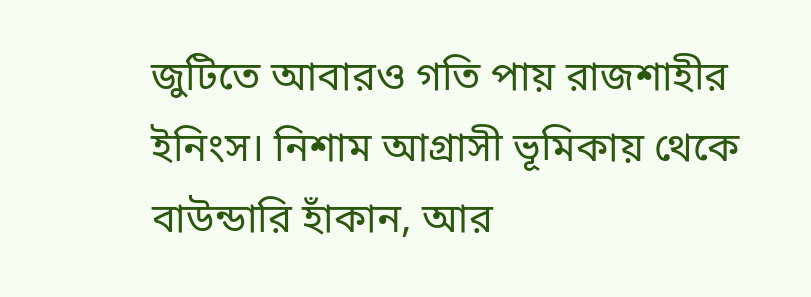জুটিতে আবারও গতি পায় রাজশাহীর ইনিংস। নিশাম আগ্রাসী ভূমিকায় থেকে বাউন্ডারি হাঁকান, আর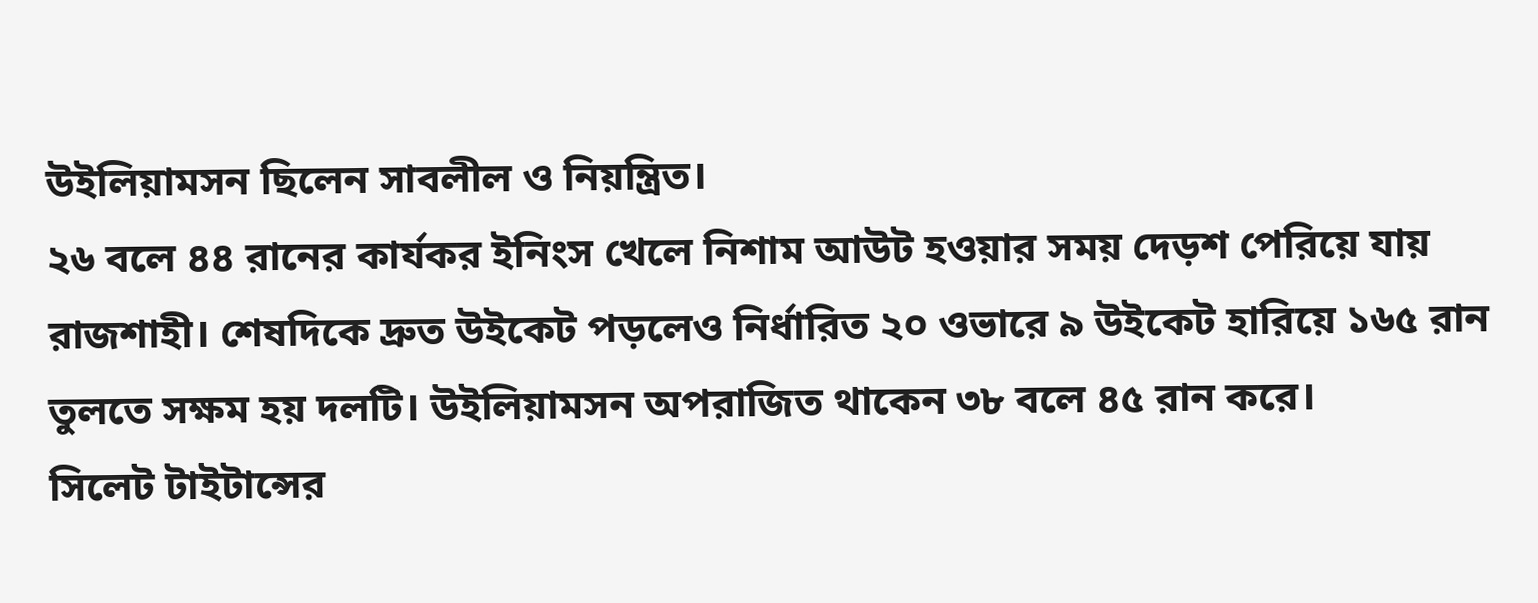উইলিয়ামসন ছিলেন সাবলীল ও নিয়ন্ত্রিত।
২৬ বলে ৪৪ রানের কার্যকর ইনিংস খেলে নিশাম আউট হওয়ার সময় দেড়শ পেরিয়ে যায় রাজশাহী। শেষদিকে দ্রুত উইকেট পড়লেও নির্ধারিত ২০ ওভারে ৯ উইকেট হারিয়ে ১৬৫ রান তুলতে সক্ষম হয় দলটি। উইলিয়ামসন অপরাজিত থাকেন ৩৮ বলে ৪৫ রান করে।
সিলেট টাইটান্সের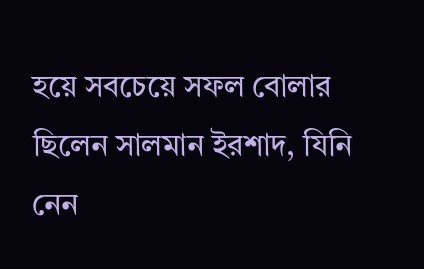হয়ে সবচেয়ে সফল বোলার ছিলেন সালমান ইরশাদ, যিনি নেন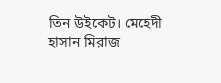তিন উইকেট। মেহেদী হাসান মিরাজ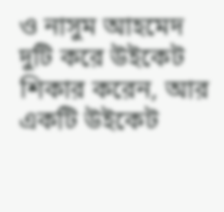ও নাসুম আহমেদ দুটি করে উইকেট শিকার করেন, আর একটি উইকেট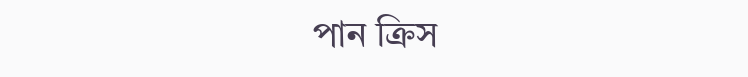পান ক্রিস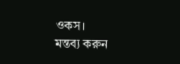ওকস।
মন্তব্য করুন